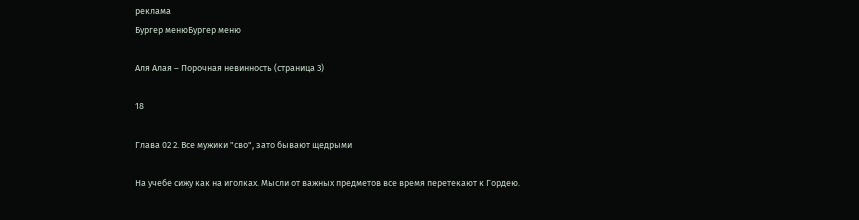реклама
Бургер менюБургер меню

Аля Алая – Порочная невинность (страница 3)

18

Глава 02 2. Все мужики "сво", зато бывают щедрыми

На учебе сижу как на иголках. Мысли от важных предметов все время перетекают к Гордею.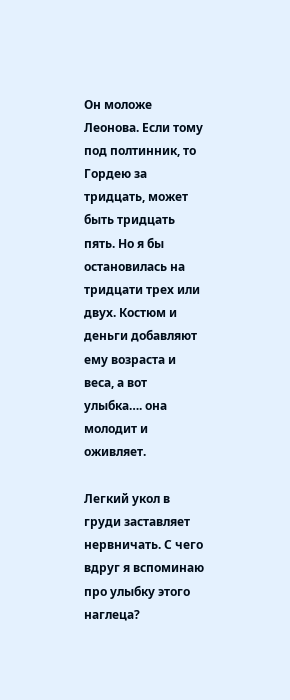Он моложе Леонова. Если тому под полтинник, то Гордею за тридцать, может быть тридцать пять. Но я бы остановилась на тридцати трех или двух. Костюм и деньги добавляют ему возраста и веса, а вот улыбка…. она молодит и оживляет.

Легкий укол в груди заставляет нервничать. С чего вдруг я вспоминаю про улыбку этого наглеца?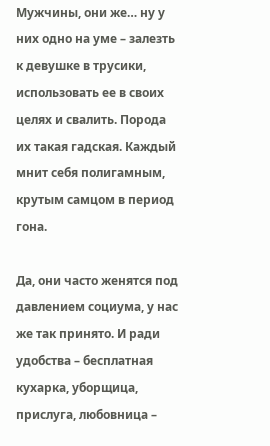Мужчины, они же… ну у них одно на уме – залезть к девушке в трусики, использовать ее в своих целях и свалить. Порода их такая гадская. Каждый мнит себя полигамным, крутым самцом в период гона.

Да, они часто женятся под давлением социума, у нас же так принято. И ради удобства – бесплатная кухарка, уборщица, прислуга, любовница –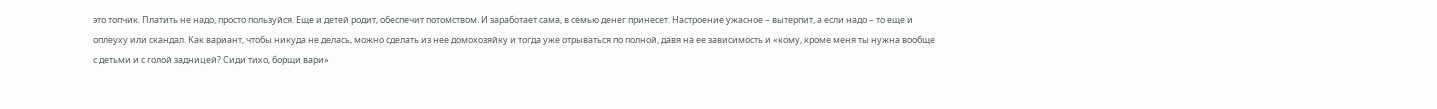это топчик. Платить не надо, просто пользуйся. Еще и детей родит, обеспечит потомством. И заработает сама, в семью денег принесет. Настроение ужасное – вытерпит, а если надо – то еще и оплеуху или скандал. Как вариант, чтобы никуда не делась, можно сделать из нее домохозяйку и тогда уже отрываться по полной, давя на ее зависимость и «кому, кроме меня ты нужна вообще с детьми и с голой задницей? Сиди тихо, борщи вари»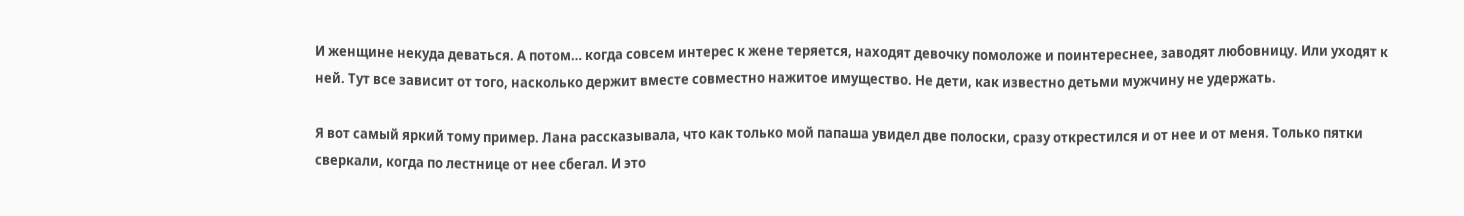И женщине некуда деваться. А потом… когда совсем интерес к жене теряется, находят девочку помоложе и поинтереснее, заводят любовницу. Или уходят к ней. Тут все зависит от того, насколько держит вместе совместно нажитое имущество. Не дети, как известно детьми мужчину не удержать.

Я вот самый яркий тому пример. Лана рассказывала, что как только мой папаша увидел две полоски, сразу открестился и от нее и от меня. Только пятки сверкали, когда по лестнице от нее сбегал. И это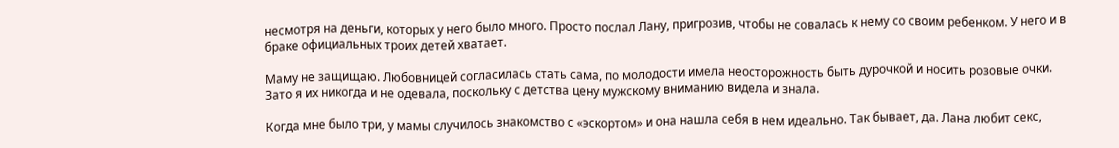несмотря на деньги, которых у него было много. Просто послал Лану, пригрозив, чтобы не совалась к нему со своим ребенком. У него и в браке официальных троих детей хватает.

Маму не защищаю. Любовницей согласилась стать сама, по молодости имела неосторожность быть дурочкой и носить розовые очки. Зато я их никогда и не одевала, поскольку с детства цену мужскому вниманию видела и знала.

Когда мне было три, у мамы случилось знакомство с «эскортом» и она нашла себя в нем идеально. Так бывает, да. Лана любит секс,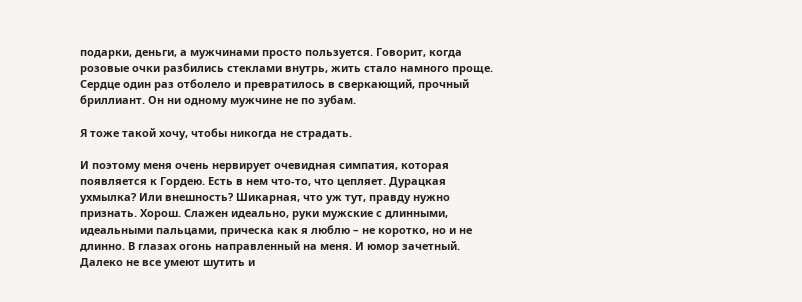подарки, деньги, а мужчинами просто пользуется. Говорит, когда розовые очки разбились стеклами внутрь, жить стало намного проще. Сердце один раз отболело и превратилось в сверкающий, прочный бриллиант. Он ни одному мужчине не по зубам.

Я тоже такой хочу, чтобы никогда не страдать.

И поэтому меня очень нервирует очевидная симпатия, которая появляется к Гордею. Есть в нем что-то, что цепляет. Дурацкая ухмылка? Или внешность? Шикарная, что уж тут, правду нужно признать. Хорош. Слажен идеально, руки мужские с длинными, идеальными пальцами, прическа как я люблю – не коротко, но и не длинно. В глазах огонь направленный на меня. И юмор зачетный. Далеко не все умеют шутить и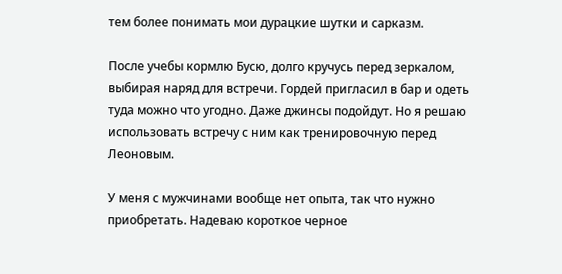тем более понимать мои дурацкие шутки и сарказм.

После учебы кормлю Бусю, долго кручусь перед зеркалом, выбирая наряд для встречи. Гордей пригласил в бар и одеть туда можно что угодно. Даже джинсы подойдут. Но я решаю использовать встречу с ним как тренировочную перед Леоновым.

У меня с мужчинами вообще нет опыта, так что нужно приобретать. Надеваю короткое черное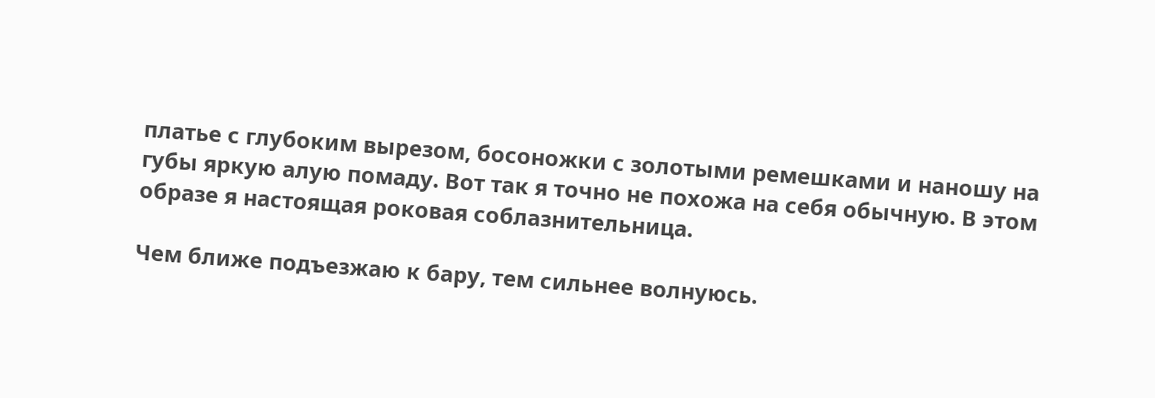платье с глубоким вырезом, босоножки с золотыми ремешками и наношу на губы яркую алую помаду. Вот так я точно не похожа на себя обычную. В этом образе я настоящая роковая соблазнительница.

Чем ближе подъезжаю к бару, тем сильнее волнуюсь.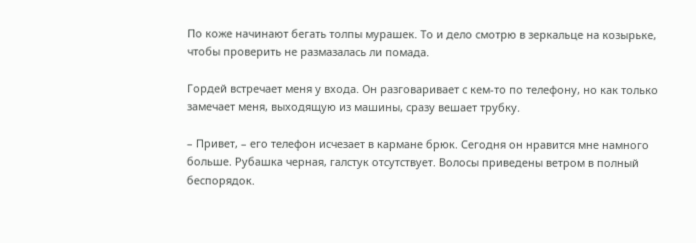По коже начинают бегать толпы мурашек. То и дело смотрю в зеркальце на козырьке, чтобы проверить не размазалась ли помада.

Гордей встречает меня у входа. Он разговаривает с кем-то по телефону, но как только замечает меня, выходящую из машины, сразу вешает трубку.

– Привет, – его телефон исчезает в кармане брюк. Сегодня он нравится мне намного больше. Рубашка черная, галстук отсутствует. Волосы приведены ветром в полный беспорядок.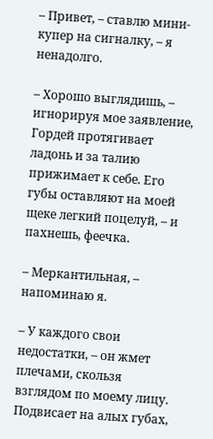– Привет, – ставлю мини-купер на сигналку, – я ненадолго.

– Хорошо выглядишь, – игнорируя мое заявление, Гордей протягивает ладонь и за талию прижимает к себе. Его губы оставляют на моей щеке легкий поцелуй, – и пахнешь, феечка.

– Меркантильная, – напоминаю я.

– У каждого свои недостатки, – он жмет плечами, скользя взглядом по моему лицу. Подвисает на алых губах,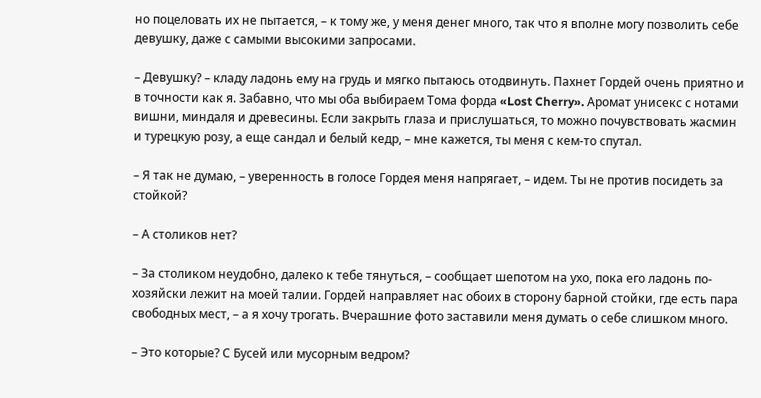но поцеловать их не пытается, – к тому же, у меня денег много, так что я вполне могу позволить себе девушку, даже с самыми высокими запросами.

– Девушку? – кладу ладонь ему на грудь и мягко пытаюсь отодвинуть. Пахнет Гордей очень приятно и в точности как я. Забавно, что мы оба выбираем Тома форда «Lost Cherry». Аромат унисекс с нотами вишни, миндаля и древесины. Если закрыть глаза и прислушаться, то можно почувствовать жасмин и турецкую розу, а еще сандал и белый кедр, – мне кажется, ты меня с кем-то спутал.

– Я так не думаю, – уверенность в голосе Гордея меня напрягает, – идем. Ты не против посидеть за стойкой?

– А столиков нет?

– За столиком неудобно, далеко к тебе тянуться, – сообщает шепотом на ухо, пока его ладонь по-хозяйски лежит на моей талии. Гордей направляет нас обоих в сторону барной стойки, где есть пара свободных мест, – а я хочу трогать. Вчерашние фото заставили меня думать о себе слишком много.

– Это которые? С Бусей или мусорным ведром?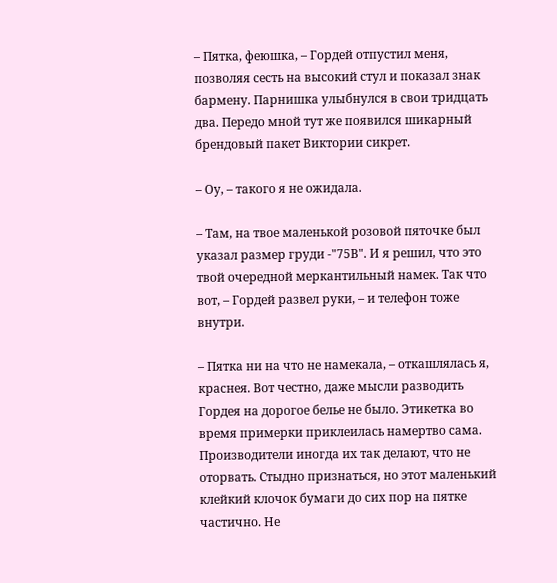– Пятка, феюшка, – Гордей отпустил меня, позволяя сесть на высокий стул и показал знак бармену. Парнишка улыбнулся в свои тридцать два. Передо мной тут же появился шикарный брендовый пакет Виктории сикрет.

– Оу, – такого я не ожидала.

– Там, на твое маленькой розовой пяточке был указал размер груди -"75В". И я решил, что это твой очередной меркантильный намек. Так что вот, – Гордей развел руки, – и телефон тоже внутри.

– Пятка ни на что не намекала, – откашлялась я, краснея. Вот честно, даже мысли разводить Гордея на дорогое белье не было. Этикетка во время примерки приклеилась намертво сама. Производители иногда их так делают, что не оторвать. Стыдно признаться, но этот маленький клейкий клочок бумаги до сих пор на пятке частично. Не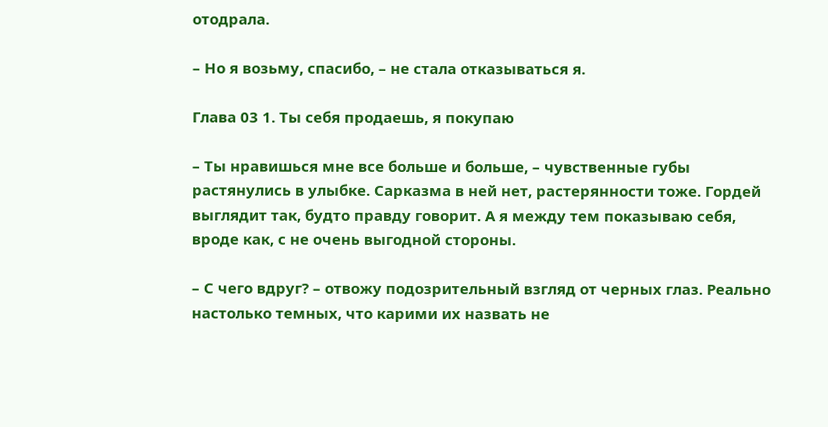отодрала.

– Но я возьму, спасибо, – не стала отказываться я.

Глава 03 1. Ты себя продаешь, я покупаю

– Ты нравишься мне все больше и больше, – чувственные губы растянулись в улыбке. Сарказма в ней нет, растерянности тоже. Гордей выглядит так, будто правду говорит. А я между тем показываю себя, вроде как, с не очень выгодной стороны.

– С чего вдруг? – отвожу подозрительный взгляд от черных глаз. Реально настолько темных, что карими их назвать не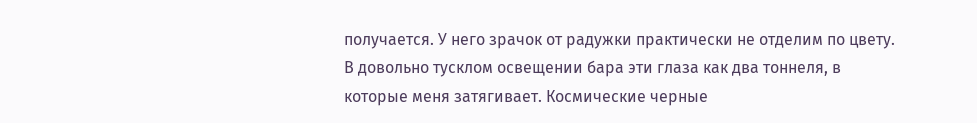получается. У него зрачок от радужки практически не отделим по цвету. В довольно тусклом освещении бара эти глаза как два тоннеля, в которые меня затягивает. Космические черные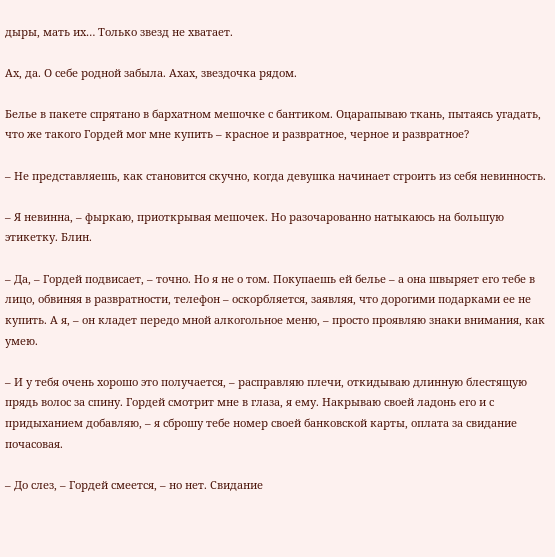дыры, мать их… Только звезд не хватает.

Ах, да. О себе родной забыла. Ахах, звездочка рядом.

Белье в пакете спрятано в бархатном мешочке с бантиком. Оцарапываю ткань, пытаясь угадать, что же такого Гордей мог мне купить – красное и развратное, черное и развратное?

– Не представляешь, как становится скучно, когда девушка начинает строить из себя невинность.

– Я невинна, – фыркаю, приоткрывая мешочек. Но разочарованно натыкаюсь на большую этикетку. Блин.

– Да, – Гордей подвисает, – точно. Но я не о том. Покупаешь ей белье – а она швыряет его тебе в лицо, обвиняя в развратности, телефон – оскорбляется, заявляя, что дорогими подарками ее не купить. А я, – он кладет передо мной алкогольное меню, – просто проявляю знаки внимания, как умею.

– И у тебя очень хорошо это получается, – расправляю плечи, откидываю длинную блестящую прядь волос за спину. Гордей смотрит мне в глаза, я ему. Накрываю своей ладонь его и с придыханием добавляю, – я сброшу тебе номер своей банковской карты, оплата за свидание почасовая.

– До слез, – Гордей смеется, – но нет. Свидание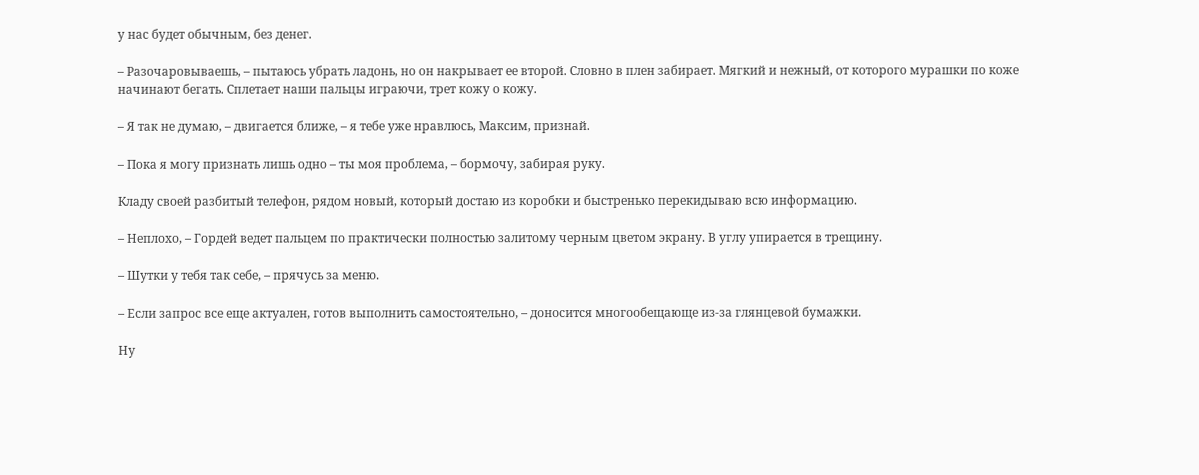у нас будет обычным, без денег.

– Разочаровываешь, – пытаюсь убрать ладонь, но он накрывает ее второй. Словно в плен забирает. Мягкий и нежный, от которого мурашки по коже начинают бегать. Сплетает наши пальцы играючи, трет кожу о кожу.

– Я так не думаю, – двигается ближе, – я тебе уже нравлюсь, Максим, признай.

– Пока я могу признать лишь одно – ты моя проблема, – бормочу, забирая руку.

Кладу своей разбитый телефон, рядом новый, который достаю из коробки и быстренько перекидываю всю информацию.

– Неплохо, – Гордей ведет пальцем по практически полностью залитому черным цветом экрану. В углу упирается в трещину.

– Шутки у тебя так себе, – прячусь за меню.

– Если запрос все еще актуален, готов выполнить самостоятельно, – доносится многообещающе из-за глянцевой бумажки.

Ну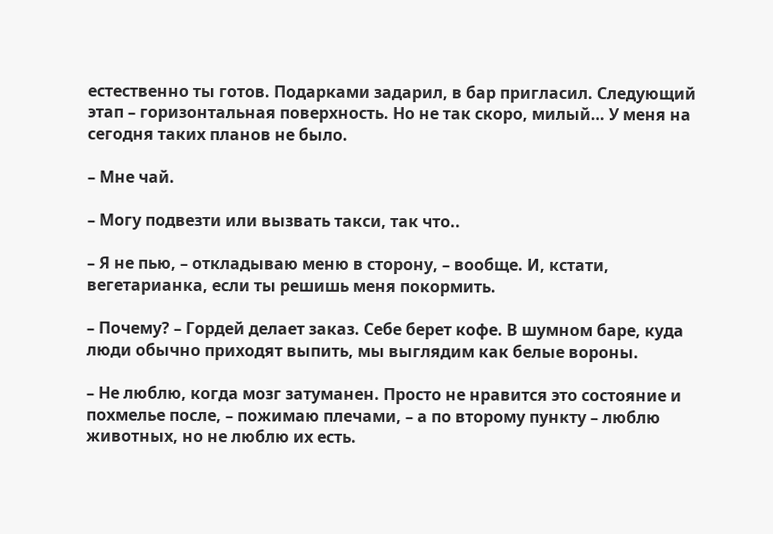естественно ты готов. Подарками задарил, в бар пригласил. Следующий этап – горизонтальная поверхность. Но не так скоро, милый… У меня на сегодня таких планов не было.

– Мне чай.

– Могу подвезти или вызвать такси, так что..

– Я не пью, – откладываю меню в сторону, – вообще. И, кстати, вегетарианка, если ты решишь меня покормить.

– Почему? – Гордей делает заказ. Себе берет кофе. В шумном баре, куда люди обычно приходят выпить, мы выглядим как белые вороны.

– Не люблю, когда мозг затуманен. Просто не нравится это состояние и похмелье после, – пожимаю плечами, – а по второму пункту – люблю животных, но не люблю их есть.